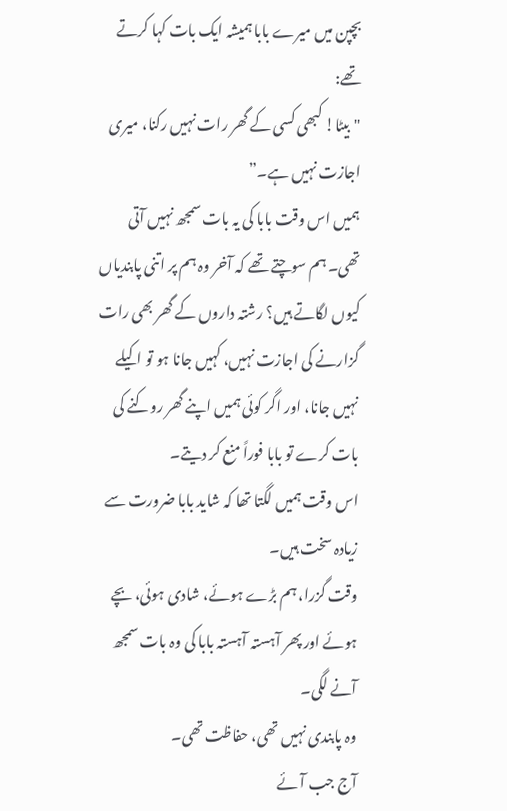بچپن میں میرے بابا ہمیشہ ایک بات کہا کرتے تھے:
"بیٹا! کبھی کسی کے گھر رات نہیں رکنا، میری اجازت نہیں ہے۔”
ہمیں اس وقت بابا کی یہ بات سمجھ نہیں آتی تھی۔ ہم سوچتے تھے کہ آخر وہ ہم پر اتنی پابندیاں کیوں لگاتے ہیں؟ رشتہ داروں کے گھر بھی رات گزارنے کی اجازت نہیں، کہیں جانا ہو تو اکیلے نہیں جانا، اور اگر کوئی ہمیں اپنے گھر روکنے کی بات کرے تو بابا فوراً منع کر دیتے۔
اس وقت ہمیں لگتا تھا کہ شاید بابا ضرورت سے زیادہ سخت ہیں۔
وقت گزرا، ہم بڑے ہوئے، شادی ہوئی، بچے ہوئے اور پھر آہستہ آہستہ بابا کی وہ بات سمجھ آنے لگی۔
وہ پابندی نہیں تھی، حفاظت تھی۔
آج جب آئے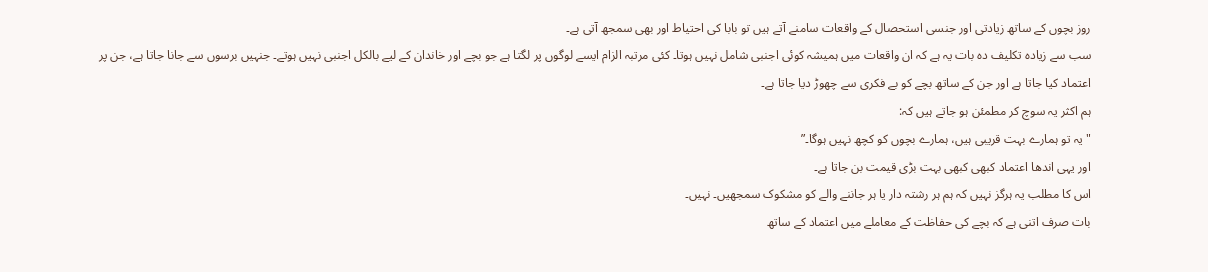روز بچوں کے ساتھ زیادتی اور جنسی استحصال کے واقعات سامنے آتے ہیں تو بابا کی احتیاط اور بھی سمجھ آتی ہے۔
سب سے زیادہ تکلیف دہ بات یہ ہے کہ ان واقعات میں ہمیشہ کوئی اجنبی شامل نہیں ہوتا۔ کئی مرتبہ الزام ایسے لوگوں پر لگتا ہے جو بچے اور خاندان کے لیے بالکل اجنبی نہیں ہوتے۔ جنہیں برسوں سے جانا جاتا ہے، جن پر اعتماد کیا جاتا ہے اور جن کے ساتھ بچے کو بے فکری سے چھوڑ دیا جاتا ہے۔
ہم اکثر یہ سوچ کر مطمئن ہو جاتے ہیں کہ:
"یہ تو ہمارے بہت قریبی ہیں، ہمارے بچوں کو کچھ نہیں ہوگا۔”
اور یہی اندھا اعتماد کبھی کبھی بہت بڑی قیمت بن جاتا ہے۔
اس کا مطلب یہ ہرگز نہیں کہ ہم ہر رشتہ دار یا ہر جاننے والے کو مشکوک سمجھیں۔ نہیں۔
بات صرف اتنی ہے کہ بچے کی حفاظت کے معاملے میں اعتماد کے ساتھ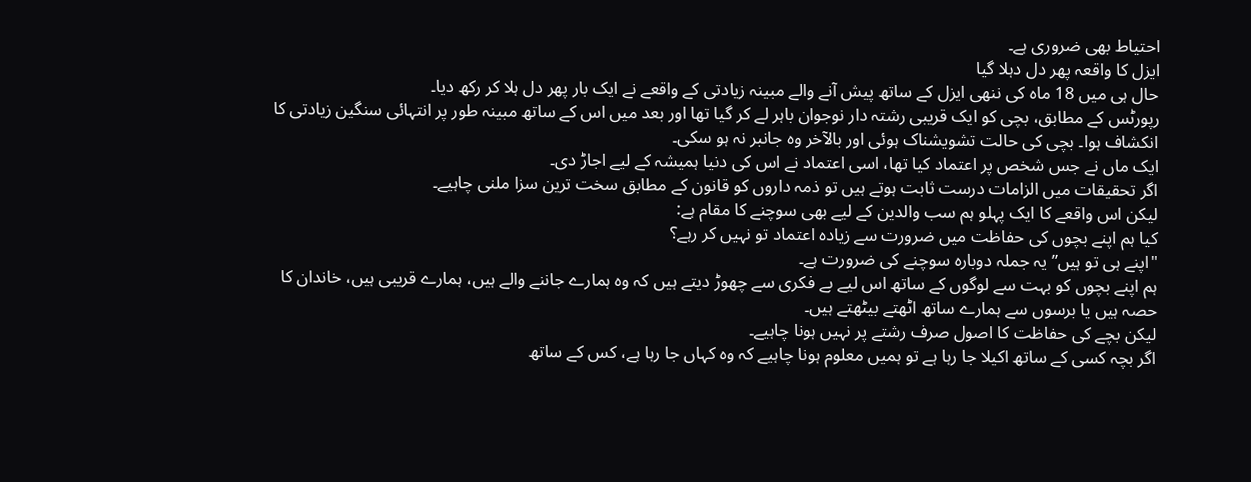احتیاط بھی ضروری ہے۔
ایزل کا واقعہ پھر دل دہلا گیا
حال ہی میں 18 ماہ کی ننھی ایزل کے ساتھ پیش آنے والے مبینہ زیادتی کے واقعے نے ایک بار پھر دل ہلا کر رکھ دیا۔
رپورٹس کے مطابق، بچی کو ایک قریبی رشتہ دار نوجوان باہر لے کر گیا تھا اور بعد میں اس کے ساتھ مبینہ طور پر انتہائی سنگین زیادتی کا انکشاف ہوا۔ بچی کی حالت تشویشناک ہوئی اور بالآخر وہ جانبر نہ ہو سکی۔
ایک ماں نے جس شخص پر اعتماد کیا تھا، اسی اعتماد نے اس کی دنیا ہمیشہ کے لیے اجاڑ دی۔
اگر تحقیقات میں الزامات درست ثابت ہوتے ہیں تو ذمہ داروں کو قانون کے مطابق سخت ترین سزا ملنی چاہیے۔
لیکن اس واقعے کا ایک پہلو ہم سب والدین کے لیے بھی سوچنے کا مقام ہے:
کیا ہم اپنے بچوں کی حفاظت میں ضرورت سے زیادہ اعتماد تو نہیں کر رہے؟
"اپنے ہی تو ہیں” یہ جملہ دوبارہ سوچنے کی ضرورت ہے۔
ہم اپنے بچوں کو بہت سے لوگوں کے ساتھ اس لیے بے فکری سے چھوڑ دیتے ہیں کہ وہ ہمارے جاننے والے ہیں، ہمارے قریبی ہیں، خاندان کا حصہ ہیں یا برسوں سے ہمارے ساتھ اٹھتے بیٹھتے ہیں۔
لیکن بچے کی حفاظت کا اصول صرف رشتے پر نہیں ہونا چاہیے۔
اگر بچہ کسی کے ساتھ اکیلا جا رہا ہے تو ہمیں معلوم ہونا چاہیے کہ وہ کہاں جا رہا ہے، کس کے ساتھ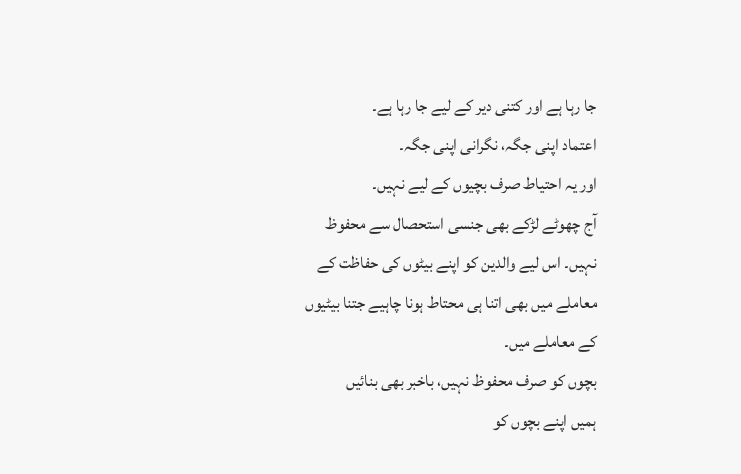جا رہا ہے اور کتنی دیر کے لیے جا رہا ہے۔
اعتماد اپنی جگہ، نگرانی اپنی جگہ۔
اور یہ احتیاط صرف بچیوں کے لیے نہیں۔
آج چھوٹے لڑکے بھی جنسی استحصال سے محفوظ نہیں۔ اس لیے والدین کو اپنے بیٹوں کی حفاظت کے معاملے میں بھی اتنا ہی محتاط ہونا چاہیے جتنا بیٹیوں کے معاملے میں۔
بچوں کو صرف محفوظ نہیں، باخبر بھی بنائیں
ہمیں اپنے بچوں کو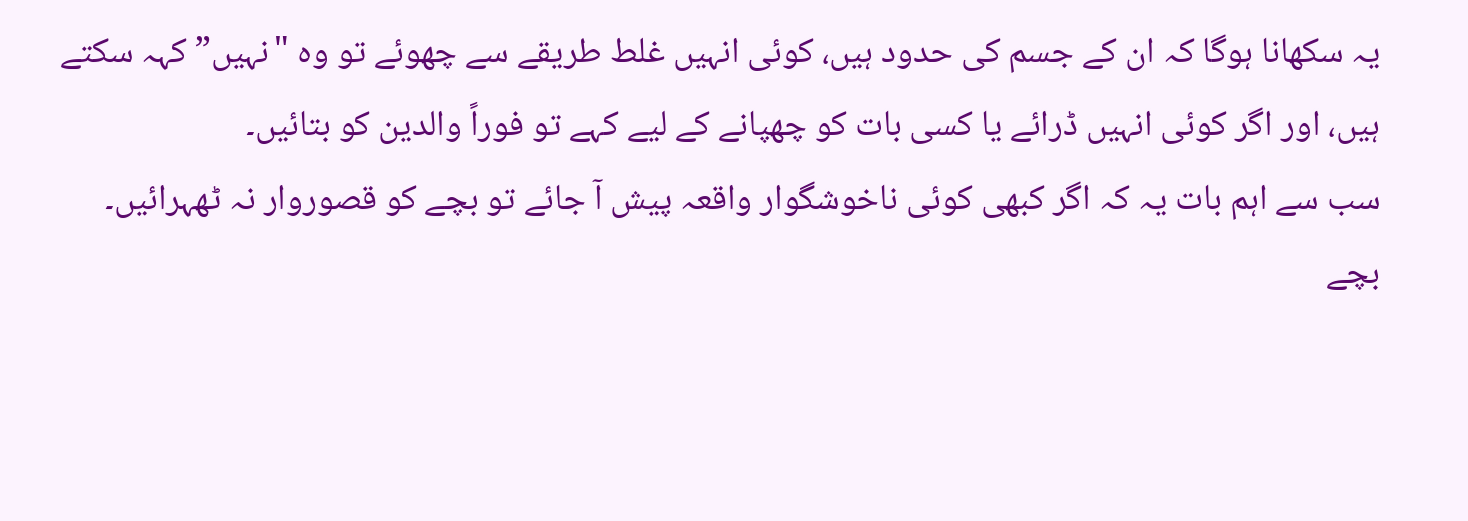یہ سکھانا ہوگا کہ ان کے جسم کی حدود ہیں، کوئی انہیں غلط طریقے سے چھوئے تو وہ "نہیں” کہہ سکتے ہیں، اور اگر کوئی انہیں ڈرائے یا کسی بات کو چھپانے کے لیے کہے تو فوراً والدین کو بتائیں۔
سب سے اہم بات یہ کہ اگر کبھی کوئی ناخوشگوار واقعہ پیش آ جائے تو بچے کو قصوروار نہ ٹھہرائیں۔
بچے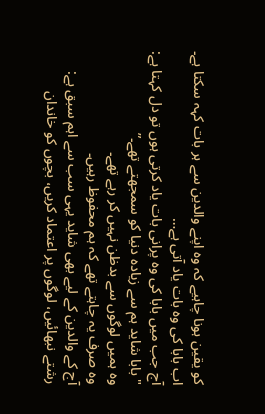کو یقین ہونا چاہیے کہ وہ اپنے والدین سے ہر بات کہہ سکتا ہے۔
اب بابا کی وہ بات یاد آتی ہے…
آج جب میں بابا کی وہ پرانی بات یاد کرتی ہوں تو دل کہتا ہے:
"بابا شاید ہم سے زیادہ دنیا کو سمجھتے تھے۔”
وہ ہمیں لوگوں سے بدظن نہیں کر رہے تھے۔
وہ صرف یہ چاہتے تھے کہ ہم محفوظ رہیں۔
آج کے والدین کے لیے بھی شاید یہی سب سے اہم سبق ہے:
رشتے نبھائیں، لوگوں پر اعتماد کریں، بچوں کو خاندان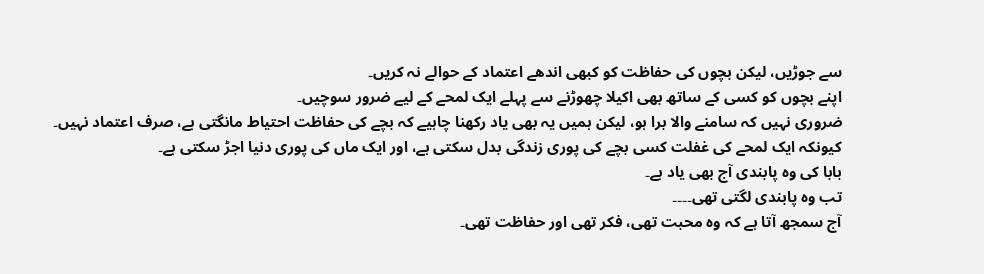سے جوڑیں، لیکن بچوں کی حفاظت کو کبھی اندھے اعتماد کے حوالے نہ کریں۔
اپنے بچوں کو کسی کے ساتھ بھی اکیلا چھوڑنے سے پہلے ایک لمحے کے لیے ضرور سوچیں۔
ضروری نہیں کہ سامنے والا برا ہو، لیکن ہمیں یہ بھی یاد رکھنا چاہیے کہ بچے کی حفاظت احتیاط مانگتی ہے، صرف اعتماد نہیں۔
کیونکہ ایک لمحے کی غفلت کسی بچے کی پوری زندگی بدل سکتی ہے، اور ایک ماں کی پوری دنیا اجڑ سکتی ہے۔
بابا کی وہ پابندی آج بھی یاد ہے۔
تب وہ پابندی لگتی تھی۔۔۔۔
آج سمجھ آتا ہے کہ وہ محبت تھی، فکر تھی اور حفاظت تھی۔